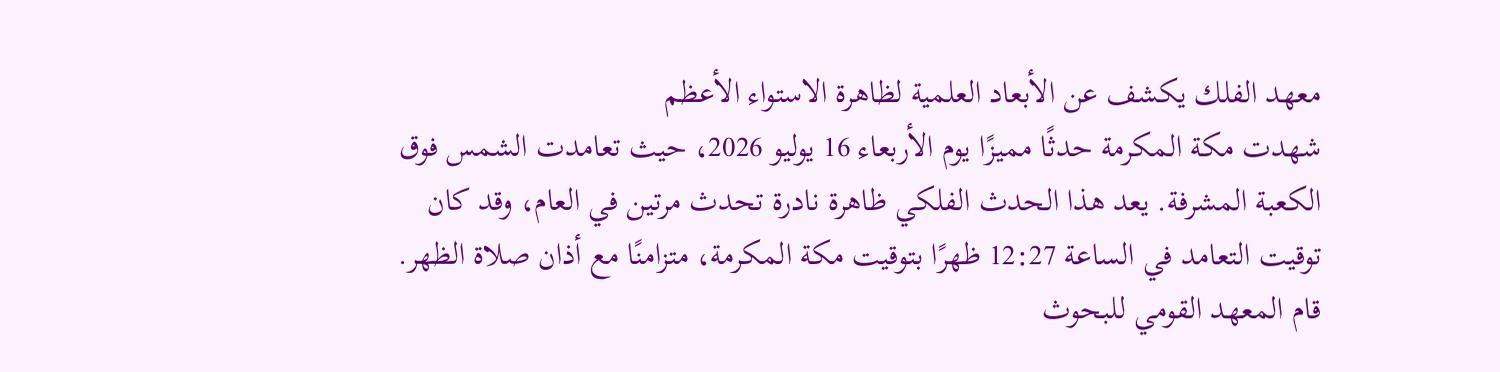معهد الفلك يكشف عن الأبعاد العلمية لظاهرة الاستواء الأعظم
شهدت مكة المكرمة حدثًا مميزًا يوم الأربعاء 16 يوليو 2026، حيث تعامدت الشمس فوق الكعبة المشرفة. يعد هذا الحدث الفلكي ظاهرة نادرة تحدث مرتين في العام، وقد كان توقيت التعامد في الساعة 12:27 ظهرًا بتوقيت مكة المكرمة، متزامنًا مع أذان صلاة الظهر.
قام المعهد القومي للبحوث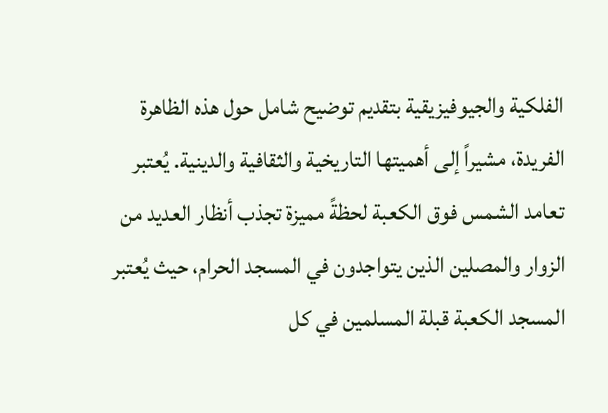الفلكية والجيوفيزيقية بتقديم توضيح شامل حول هذه الظاهرة الفريدة، مشيراً إلى أهميتها التاريخية والثقافية والدينية. يُعتبر تعامد الشمس فوق الكعبة لحظةً مميزة تجذب أنظار العديد من الزوار والمصلين الذين يتواجدون في المسجد الحرام، حيث يُعتبر المسجد الكعبة قبلة المسلمين في كل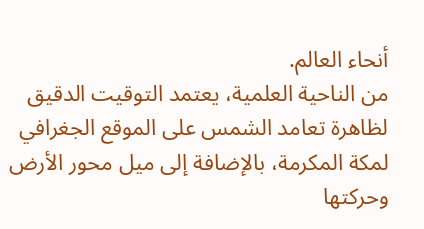أنحاء العالم.
من الناحية العلمية، يعتمد التوقيت الدقيق لظاهرة تعامد الشمس على الموقع الجغرافي لمكة المكرمة، بالإضافة إلى ميل محور الأرض وحركتها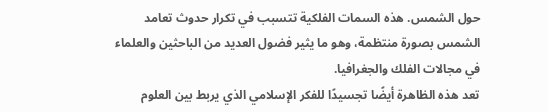حول الشمس. هذه السمات الفلكية تتسبب في تكرار حدوث تعامد الشمس بصورة منتظمة، وهو ما يثير فضول العديد من الباحثين والعلماء في مجالات الفلك والجغرافيا.
تعد هذه الظاهرة أيضًا تجسيدًا للفكر الإسلامي الذي يربط بين العلوم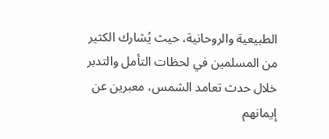الطبيعية والروحانية، حيث يُشارك الكثير من المسلمين في لحظات التأمل والتدبر خلال حدث تعامد الشمس، معبرين عن إيمانهم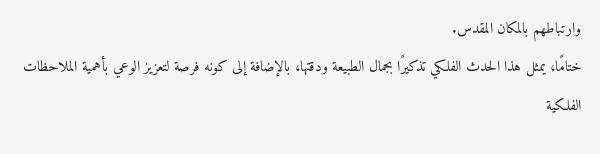وارتباطهم بالمكان المقدس.
ختامًا، يمثل هذا الحدث الفلكي تذكيرًا بجمال الطبيعة ودقتها، بالإضافة إلى كونه فرصة لتعزيز الوعي بأهمية الملاحظات الفلكية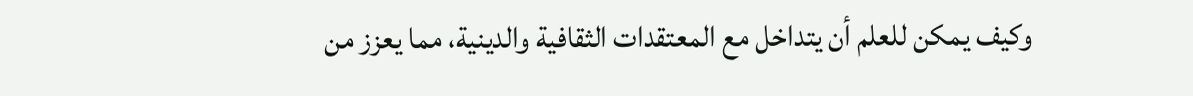وكيف يمكن للعلم أن يتداخل مع المعتقدات الثقافية والدينية، مما يعزز من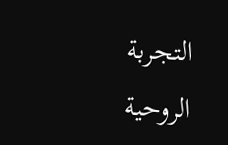التجربة الروحية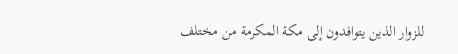للزوار الذين يتوافدون إلى مكة المكرمة من مختلف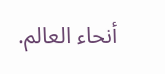أنحاء العالم.